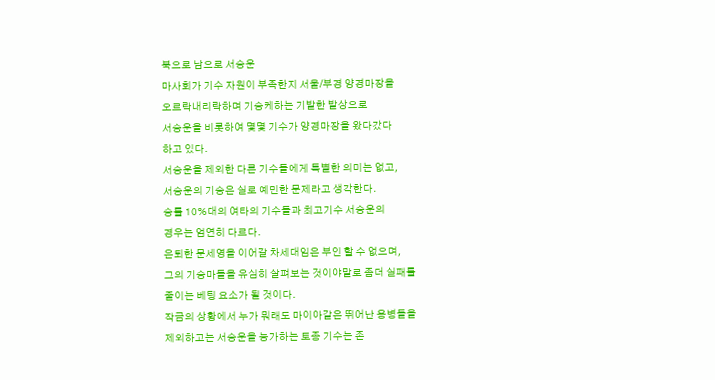북으로 남으로 서승운
마사회가 기수 자원이 부족한지 서울/부경 양경마장을
오르락내리락하며 기승케하는 기발한 발상으로
서승운을 비롯하여 몇몇 기수가 양경마장을 왔다갔다
하고 있다.
서승운을 제외한 다른 기수들에게 특별한 의미는 없고,
서승운의 기승은 실로 예민한 문제라고 생각한다.
승률 10%대의 여타의 기수들과 최고기수 서승운의
경우는 엄연히 다르다.
은퇴한 문세영을 이어갈 차세대임은 부인 할 수 없으며,
그의 기승마들을 유심히 살펴보는 것이야말로 좀더 실패를
줄이는 베팅 요소가 될 것이다.
작금의 상황에서 누가 뭐래도 마이아같은 뛰어난 용병들을
제외하고는 서승운을 능가하는 토종 기수는 존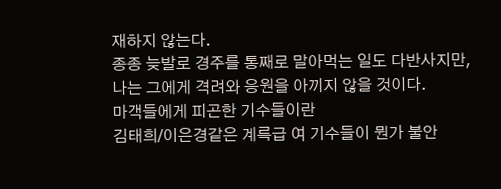재하지 않는다.
종종 늦발로 경주를 통째로 말아먹는 일도 다반사지만,
나는 그에게 격려와 응원을 아끼지 않을 것이다.
마객들에게 피곤한 기수들이란
김태희/이은경같은 계륵급 여 기수들이 뭔가 불안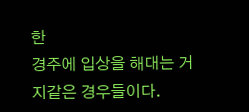한
경주에 입상을 해대는 거지같은 경우들이다.